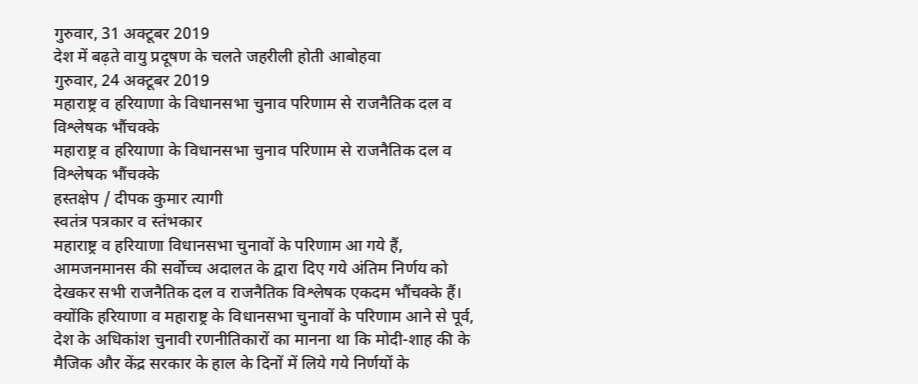गुरुवार, 31 अक्टूबर 2019
देश में बढ़ते वायु प्रदूषण के चलते जहरीली होती आबोहवा
गुरुवार, 24 अक्टूबर 2019
महाराष्ट्र व हरियाणा के विधानसभा चुनाव परिणाम से राजनैतिक दल व विश्लेषक भौंचक्के
महाराष्ट्र व हरियाणा के विधानसभा चुनाव परिणाम से राजनैतिक दल व विश्लेषक भौंचक्के
हस्तक्षेप / दीपक कुमार त्यागी
स्वतंत्र पत्रकार व स्तंभकार
महाराष्ट्र व हरियाणा विधानसभा चुनावों के परिणाम आ गये हैं, आमजनमानस की सर्वोच्च अदालत के द्वारा दिए गये अंतिम निर्णय को देखकर सभी राजनैतिक दल व राजनैतिक विश्लेषक एकदम भौंचक्के हैं। क्योंकि हरियाणा व महाराष्ट्र के विधानसभा चुनावों के परिणाम आने से पूर्व, देश के अधिकांश चुनावी रणनीतिकारों का मानना था कि मोदी-शाह की के मैजिक और केंद्र सरकार के हाल के दिनों में लिये गये निर्णयों के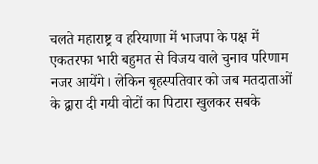चलते महाराष्ट्र व हरियाणा में भाजपा के पक्ष में एकतरफा भारी बहुमत से विजय वाले चुनाव परिणाम नजर आयेंगे। लेकिन बृहस्पतिवार को जब मतदाताओं के द्वारा दी गयी वोटों का पिटारा खुलकर सबके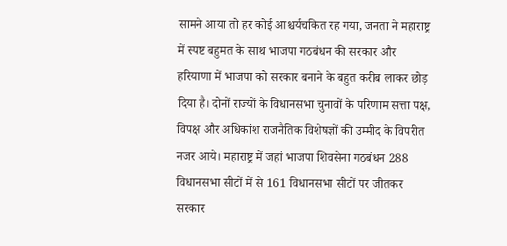सामने आया तो हर कोई आश्चर्यचकित रह गया, जनता ने महाराष्ट्र में स्पष्ट बहुमत के साथ भाजपा गठबंधन की सरकार और हरियाणा में भाजपा को सरकार बनाने के बहुत करीब लाकर छोड़ दिया है। दोनों राज्यों के विधानसभा चुनावों के परिणाम सत्ता पक्ष, विपक्ष और अधिकांश राजनैतिक विशेषज्ञों की उम्मीद के विपरीत नजर आये। महाराष्ट्र में जहां भाजपा शिवसेना गठबंधन 288 विधानसभा सीटों में से 161 विधानसभा सीटों पर जीतकर सरकार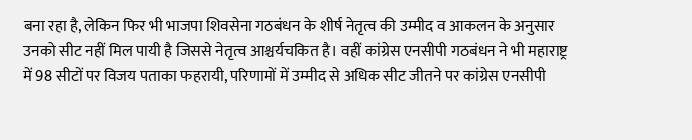बना रहा है, लेकिन फिर भी भाजपा शिवसेना गठबंधन के शीर्ष नेतृत्व की उम्मीद व आकलन के अनुसार उनको सीट नहीं मिल पायी है जिससे नेतृत्व आश्चर्यचकित है। वहीं कांग्रेस एनसीपी गठबंधन ने भी महाराष्ट्र में 98 सीटों पर विजय पताका फहरायी, परिणामों में उम्मीद से अधिक सीट जीतने पर कांग्रेस एनसीपी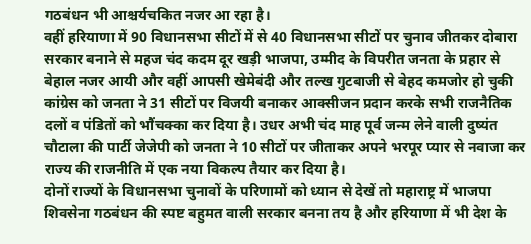गठबंधन भी आश्चर्यचकित नजर आ रहा है।
वहीं हरियाणा में 90 विधानसभा सीटों में से 40 विधानसभा सीटों पर चुनाव जीतकर दोबारा सरकार बनाने से महज चंद कदम दूर खड़ी भाजपा, उम्मीद के विपरीत जनता के प्रहार से बेहाल नजर आयी और वहीं आपसी खेमेबंदी और तल्ख गुटबाजी से बेहद कमजोर हो चुकी कांग्रेस को जनता ने 31 सीटों पर विजयी बनाकर आक्सीजन प्रदान करके सभी राजनैतिक दलों व पंडितों को भौंचक्का कर दिया है। उधर अभी चंद माह पूर्व जन्म लेने वाली दुष्यंत चौटाला की पार्टी जेजेपी को जनता ने 10 सीटों पर जीताकर अपने भरपूर प्यार से नवाजा कर राज्य की राजनीति में एक नया विकल्प तैयार कर दिया है।
दोनों राज्यों के विधानसभा चुनावों के परिणामों को ध्यान से देखें तो महाराष्ट्र में भाजपा शिवसेना गठबंधन की स्पष्ट बहुमत वाली सरकार बनना तय है और हरियाणा में भी देश के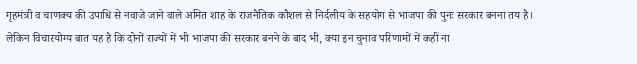गृहमंत्री व चाणक्य की उपाधि से नवाजे जाने वाले अमित शाह के राजनैतिक कौशल से निर्दलीय के सहयोग से भाजपा की पुनः सरकार बनना तय है।
लेकिन विचारयोग्य बात यह है कि दोनों राज्यों में भी भाजपा की सरकार बनने के बाद भी, क्या इन चुनाव परिणामों में कहीं ना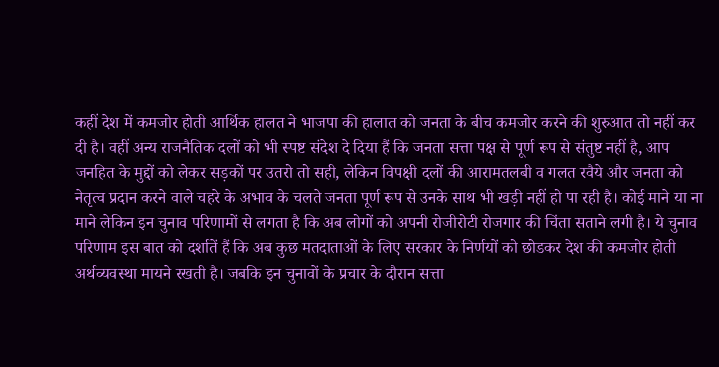कहीं देश में कमजोर होती आर्थिक हालत ने भाजपा की हालात को जनता के बीच कमजोर करने की शुरुआत तो नहीं कर दी है। वहीं अन्य राजनैतिक दलों को भी स्पष्ट संदेश दे दिया हैं कि जनता सत्ता पक्ष से पूर्ण रूप से संतुष्ट नहीं है, आप जनहित के मुद्दों को लेकर सड़कों पर उतरो तो सही, लेकिन विपक्षी दलों की आरामतलबी व गलत रवैये और जनता को नेतृत्व प्रदान करने वाले चहरे के अभाव के चलते जनता पूर्ण रूप से उनके साथ भी खड़ी नहीं हो पा रही है। कोई माने या ना माने लेकिन इन चुनाव परिणामों से लगता है कि अब लोगों को अपनी रोजीरोटी रोजगार की चिंता सताने लगी है। ये चुनाव परिणाम इस बात को दर्शातें हैं कि अब कुछ मतदाताओं के लिए सरकार के निर्णयों को छोडकर देश की कमजोर होती अर्थव्यवस्था मायने रखती है। जबकि इन चुनावों के प्रचार के दौरान सत्ता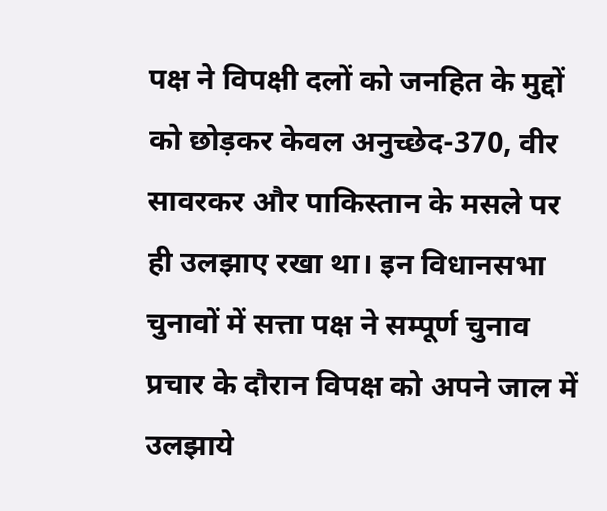पक्ष ने विपक्षी दलों को जनहित के मुद्दों को छोड़कर केवल अनुच्छेद-370, वीर सावरकर और पाकिस्तान के मसले पर ही उलझाए रखा था। इन विधानसभा चुनावों में सत्ता पक्ष ने सम्पूर्ण चुनाव प्रचार के दौरान विपक्ष को अपने जाल में उलझाये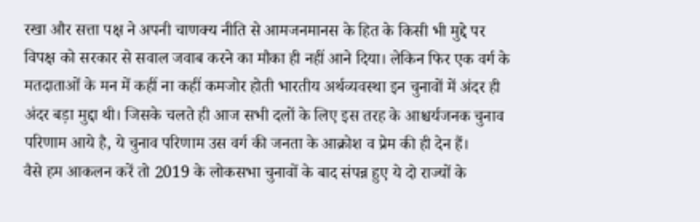रखा और सत्ता पक्ष ने अपनी चाणक्य नीति से आमजनमानस के हित के किसी भी मुद्दे पर विपक्ष को सरकार से सवाल जवाब करने का मौका ही नहीं आने दिया। लेकिन फिर एक वर्ग के मतदाताओं के मन में कहीं ना कहीं कमजोर होती भारतीय अर्थव्यवस्था इन चुनावों में अंदर ही अंदर बड़ा मुद्दा थी। जिसके चलते ही आज सभी दलों के लिए इस तरह के आश्चर्यजनक चुनाव परिणाम आये है, ये चुनाव परिणाम उस वर्ग की जनता के आक्रोश व प्रेम की ही देन हैं।
वैसे हम आकलन करें तो 2019 के लोकसभा चुनावों के बाद संपन्न हुए ये दो राज्यों के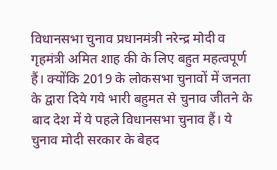विधानसभा चुनाव प्रधानमंत्री नरेन्द्र मोदी व गृहमंत्री अमित शाह की के लिए बहुत महत्वपूर्ण हैं। क्योंकि 2019 के लोकसभा चुनावों में जनता के द्वारा दिये गये भारी बहुमत से चुनाव जीतने के बाद देश में ये पहले विधानसभा चुनाव हैं। ये चुनाव मोदी सरकार के बेहद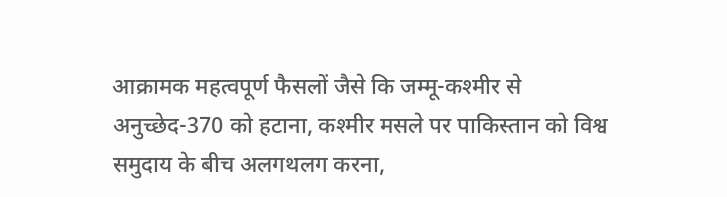आक्रामक महत्वपूर्ण फैसलों जैसे कि जम्मू-कश्मीर से अनुच्छेद-370 को हटाना, कश्मीर मसले पर पाकिस्तान को विश्व समुदाय के बीच अलगथलग करना,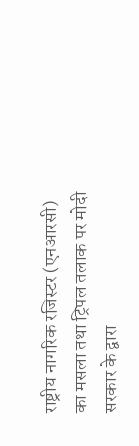राष्ट्रीय नागरिक रजिस्टर (एनआरसी) का मसला तथा ट्रिपल तलाक पर मोदी सरकार के द्वारा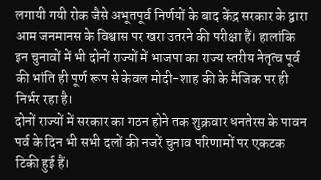लगायी गयी रोक जैसे अभूतपूर्व निर्णयों के बाद केंद्र सरकार के द्वारा आम जनमानस के विश्वास पर खरा उतरने की परीक्षा हैं। हालांकि इन चुनावों में भी दोनों राज्यों में भाजपा का राज्य स्तरीय नेतृत्व पूर्व की भांति ही पूर्ण रूप से केवल मोदी-शाह की के मैजिक पर ही निर्भर रहा है।
दोनों राज्यों में सरकार का गठन होने तक शुक्रवार धनतेरस के पावन पर्व के दिन भी सभी दलों की नजरें चुनाव परिणामों पर एकटक टिकी हुई हैं।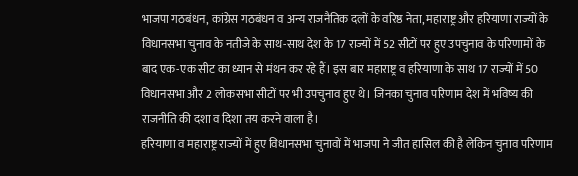भाजपा गठबंधन, कांग्रेस गठबंधन व अन्य राजनैतिक दलों के वरिष्ठ नेता, महाराष्ट्र और हरियाणा राज्यों के विधानसभा चुनाव के नतीजे के साथ-साथ देश के 17 राज्यों में 52 सीटों पर हुए उपचुनाव के परिणामों के बाद एक-एक सीट का ध्यान से मंथन कर रहे हैं। इस बार महाराष्ट्र व हरियाणा के साथ 17 राज्यों में 50 विधानसभा और 2 लोकसभा सीटों पर भी उपचुनाव हुए थे। जिनका चुनाव परिणाम देश में भविष्य की राजनीति की दशा व दिशा तय करने वाला है।
हरियाणा व महाराष्ट्र राज्यों में हुए विधानसभा चुनावों में भाजपा ने जीत हासिल की है लेकिन चुनाव परिणाम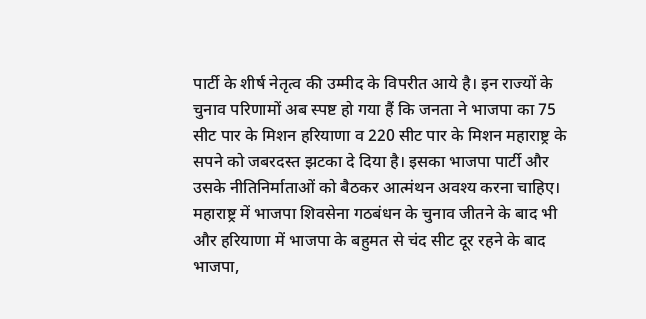पार्टी के शीर्ष नेतृत्व की उम्मीद के विपरीत आये है। इन राज्यों के चुनाव परिणामों अब स्पष्ट हो गया हैं कि जनता ने भाजपा का 75 सीट पार के मिशन हरियाणा व 220 सीट पार के मिशन महाराष्ट्र के सपने को जबरदस्त झटका दे दिया है। इसका भाजपा पार्टी और उसके नीतिनिर्माताओं को बैठकर आत्मंथन अवश्य करना चाहिए। महाराष्ट्र में भाजपा शिवसेना गठबंधन के चुनाव जीतने के बाद भी और हरियाणा में भाजपा के बहुमत से चंद सीट दूर रहने के बाद भाजपा,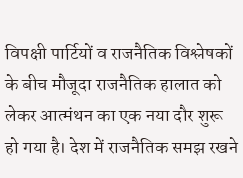विपक्षी पार्टियों व राजनैतिक विश्लेषकों के बीच मौजूदा राजनैतिक हालात को लेकर आत्मंथन का एक नया दौर शुरू हो गया है। देश में राजनैतिक समझ रखने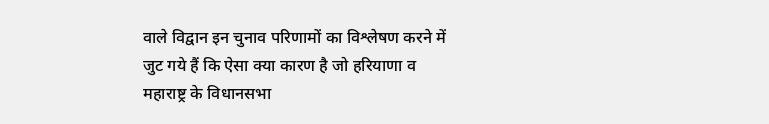वाले विद्वान इन चुनाव परिणामों का विश्लेषण करने में जुट गये हैं कि ऐसा क्या कारण है जो हरियाणा व महाराष्ट्र के विधानसभा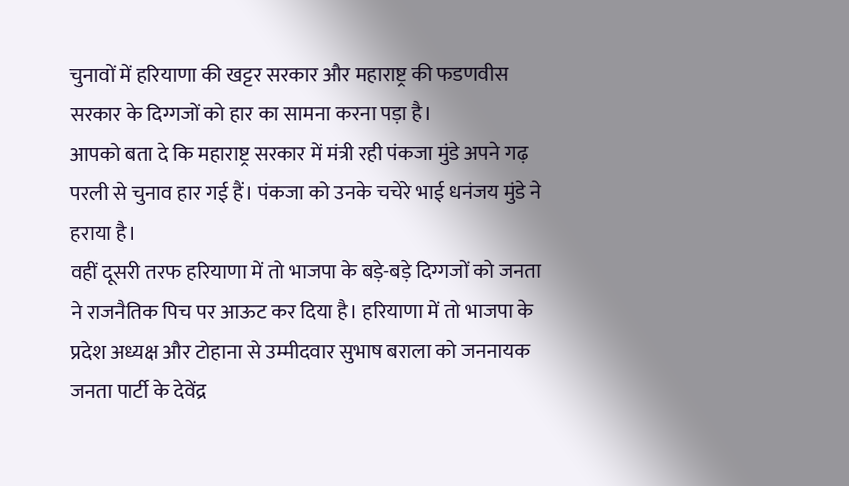चुनावों में हरियाणा की खट्टर सरकार और महाराष्ट्र की फडणवीस सरकार के दिग्गजों को हार का सामना करना पड़ा है।
आपको बता दे कि महाराष्ट्र सरकार में मंत्री रही पंकजा मुंडे अपने गढ़ परली से चुनाव हार गई हैं। पंकजा को उनके चचेरे भाई धनंजय मुंडे ने हराया है।
वहीं दूसरी तरफ हरियाणा में तो भाजपा के बड़े-बड़े दिग्गजों को जनता ने राजनैतिक पिच पर आऊट कर दिया है। हरियाणा में तो भाजपा के प्रदेश अध्यक्ष और टोहाना से उम्मीदवार सुभाष बराला को जननायक जनता पार्टी के देवेंद्र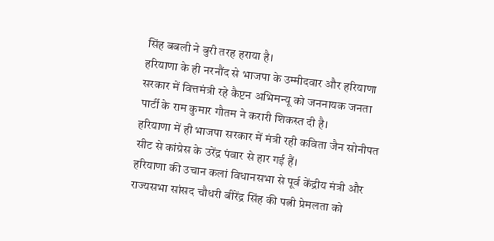सिंह बबली ने बुरी तरह हराया है।
हरियाणा के ही नरनौंद से भाजपा के उम्मीदवार और हरियाणा सरकार में वित्तमंत्री रहे कैप्टन अभिमन्यू को जननायक जनता पार्टी के राम कुमार गौतम ने करारी शिकस्त दी है।
हरियाणा में ही भाजपा सरकार में मंत्री रही कविता जैन सोनीपत सीट से कांग्रेस के उरेंद्र पंवार से हार गई हैं।
हरियाणा की उचान कलां विधानसभा से पूर्व केंद्रीय मंत्री और राज्यसभा सांसद चौधरी बीरेंद्र सिंह की पत्नी प्रेमलता को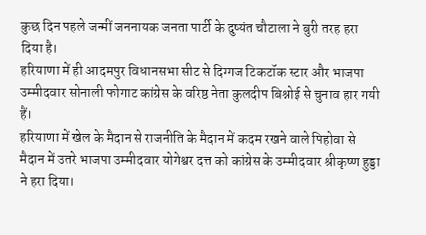कुछ दिन पहले जन्मीं जननायक जनता पार्टी के दुष्यंत चौटाला ने बुरी तरह हरा दिया है।
हरियाणा में ही आदमपुर विधानसभा सीट से दिग्गज टिकटॉक स्टार और भाजपा उम्मीदवार सोनाली फोगाट कांग्रेस के वरिष्ठ नेता कुलदीप बिश्नोई से चुनाव हार गयी हैं।
हरियाणा में खेल के मैदान से राजनीति के मैदान में कदम रखने वाले पिहोवा से मैदान में उतरे भाजपा उम्मीदवार योगेश्वर दत्त को कांग्रेस के उम्मीदवार श्रीकृष्ण हुड्डा ने हरा दिया।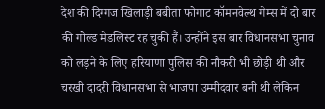देश की दिग्गज खिलाड़ी बबीता फोगाट कॉमनवेल्थ गेम्स में दो बार की गोल्ड मेडलिस्ट रह चुकी हैं। उन्होंने इस बार विधानसभा चुनाव को लड़ने के लिए हरियाणा पुलिस की नौकरी भी छोड़ी थी और चरखी दादरी विधानसभा से भाजपा उम्मीदवार बनी थी लेकिन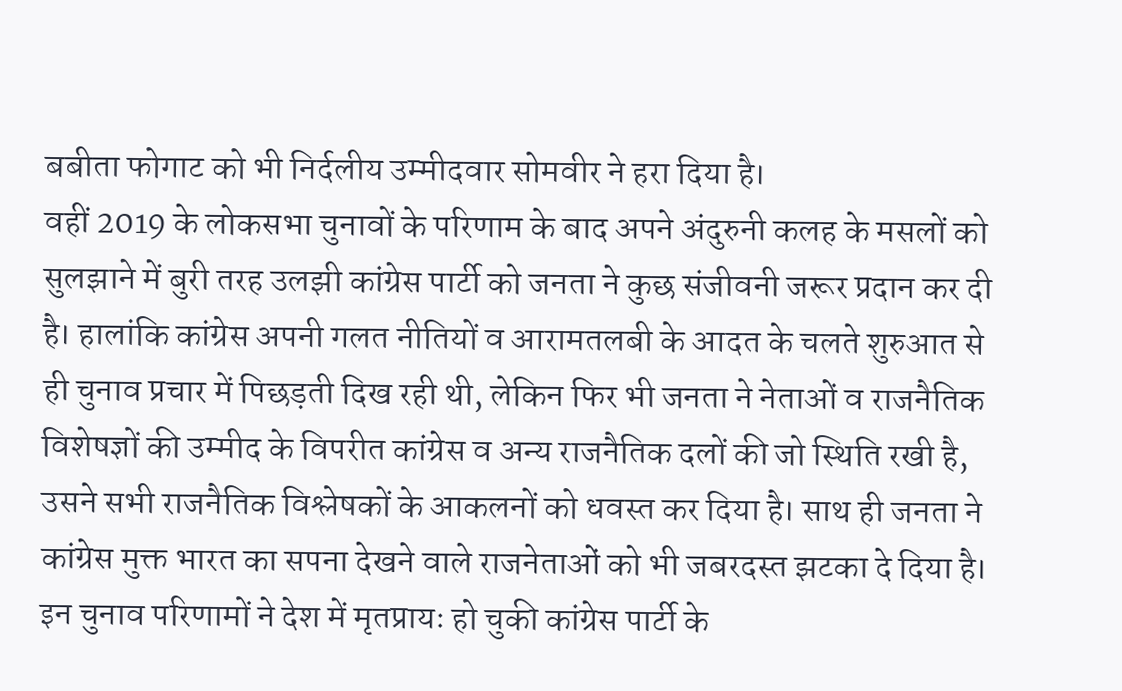बबीता फोगाट को भी निर्दलीय उम्मीदवार सोमवीर ने हरा दिया है।
वहीं 2019 के लोकसभा चुनावों के परिणाम के बाद अपने अंदुरुनी कलह के मसलों को सुलझाने में बुरी तरह उलझी कांग्रेस पार्टी को जनता ने कुछ संजीवनी जरूर प्रदान कर दी है। हालांकि कांग्रेस अपनी गलत नीतियों व आरामतलबी के आदत के चलते शुरुआत से ही चुनाव प्रचार में पिछड़ती दिख रही थी, लेकिन फिर भी जनता ने नेताओं व राजनैतिक विशेषज्ञों की उम्मीद के विपरीत कांग्रेस व अन्य राजनैतिक दलों की जो स्थिति रखी है, उसने सभी राजनैतिक विश्लेषकों के आकलनों को धवस्त कर दिया है। साथ ही जनता ने कांग्रेस मुक्त भारत का सपना देखने वाले राजनेताओं को भी जबरदस्त झटका दे दिया है। इन चुनाव परिणामों ने देश में मृतप्रायः हो चुकी कांग्रेस पार्टी के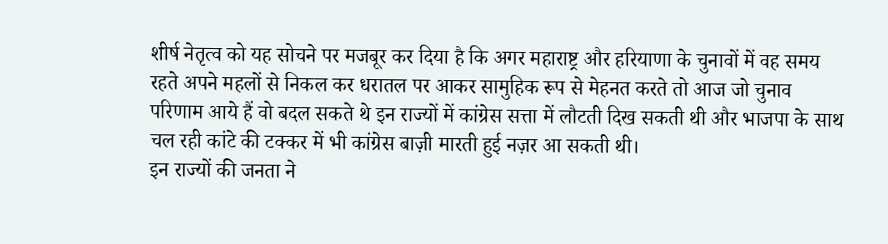शीर्ष नेतृत्व को यह सोचने पर मजबूर कर दिया है कि अगर महाराष्ट्र और हरियाणा के चुनावों में वह समय रहते अपने महलों से निकल कर धरातल पर आकर सामुहिक रूप से मेहनत करते तो आज जो चुनाव परिणाम आये हैं वो बदल सकते थे इन राज्यों में कांग्रेस सत्ता में लौटती दिख सकती थी और भाजपा के साथ चल रही कांटे की टक्कर में भी कांग्रेस बाज़ी मारती हुई नज़र आ सकती थी।
इन राज्यों की जनता ने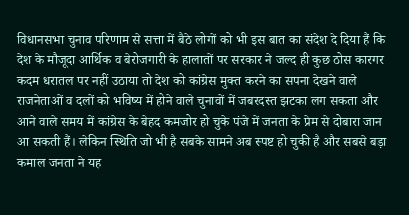विधानसभा चुनाव परिणाम से सत्ता में बैठे लोगों को भी इस बात का संदेश दे दिया हैं कि देश के मौजूदा आर्थिक व बेरोजगारी के हालातों पर सरकार ने जल्द ही कुछ ठोस कारगर कदम धरातल पर नहीं उठाया तो देश को कांग्रेस मुक्त करने का सपना देखने वाले राजनेताओं व दलों को भविष्य में होने वाले चुनावों में जबरदस्त झटका लग सकता और आने वाले समय में कांग्रेस के बेहद कमजोर हो चुके पंजे में जनता के प्रेम से दोबारा जान आ सकती हैं। लेकिन स्थिति जो भी है सबके सामने अब स्पष्ट हो चुकी है और सबसे बड़ा कमाल जनता ने यह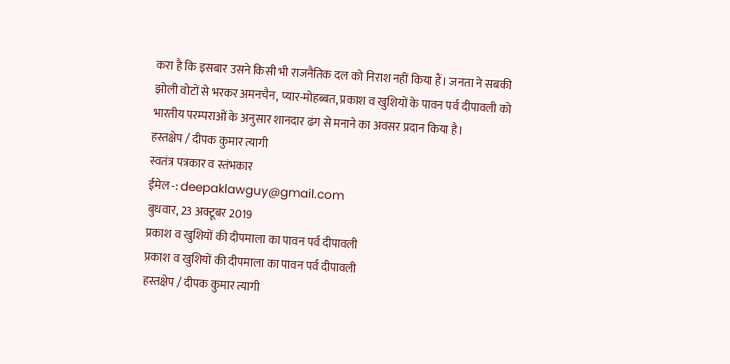करा है कि इसबार उसने किसी भी राजनैतिक दल को निराश नहीं किया हैं। जनता ने सबकी झोली वोटों से भरकर अमनचैन, प्यार-मोहब्बत, प्रकाश व खुशियों के पावन पर्व दीपावली को भारतीय परम्पराओं के अनुसार शानदार ढंग से मनाने का अवसर प्रदान किया है।
हस्तक्षेप / दीपक कुमार त्यागी
स्वतंत्र पत्रकार व स्तंभकार
ईमेल -: deepaklawguy@gmail.com
बुधवार, 23 अक्टूबर 2019
प्रकाश व खुशियों की दीपमाला का पावन पर्व दीपावली
प्रकाश व खुशियों की दीपमाला का पावन पर्व दीपावली
हस्तक्षेप / दीपक कुमार त्यागी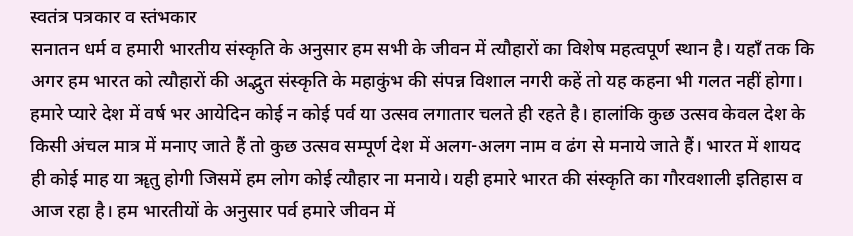स्वतंत्र पत्रकार व स्तंभकार
सनातन धर्म व हमारी भारतीय संस्कृति के अनुसार हम सभी के जीवन में त्यौहारों का विशेष महत्वपूर्ण स्थान है। यहाँ तक कि अगर हम भारत को त्यौहारों की अद्भुत संस्कृति के महाकुंभ की संपन्न विशाल नगरी कहें तो यह कहना भी गलत नहीं होगा। हमारे प्यारे देश में वर्ष भर आयेदिन कोई न कोई पर्व या उत्सव लगातार चलते ही रहते है। हालांकि कुछ उत्सव केवल देश के किसी अंचल मात्र में मनाए जाते हैं तो कुछ उत्सव सम्पूर्ण देश में अलग-अलग नाम व ढंग से मनाये जाते हैं। भारत में शायद ही कोई माह या ॠतु होगी जिसमें हम लोग कोई त्यौहार ना मनाये। यही हमारे भारत की संस्कृति का गौरवशाली इतिहास व आज रहा है। हम भारतीयों के अनुसार पर्व हमारे जीवन में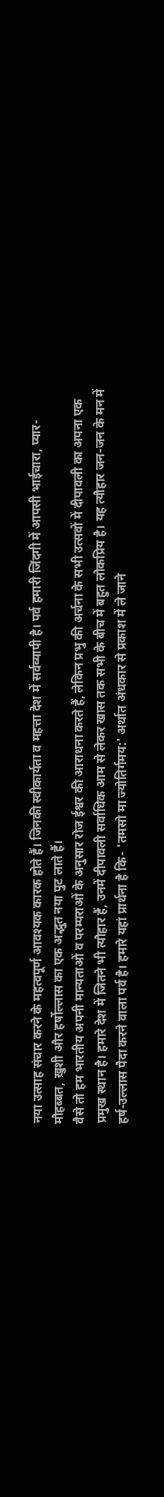नया उत्साह संचार करने के महत्वपूर्ण आवश्यक कारक होते हैं। जिनकी स्वीकार्यता व महत्ता देश में सर्वव्यापी है। पर्व हमारी जिंदगी में आपसी भाईचारा, प्यार-मौहब्बत, ख़ुशी और हर्षोल्लास का एक अद्भुत नया पुट लाते हैं।
वैसे तो हम भारतीय अपनी मान्यताओं व परम्पराओं के अनुसार रोज ईश्वर की आराधना करते हैं, लेकिन प्रभु की अर्चना के सभी उत्सवों में दीपावली का अपना एक प्रमुख स्थान है। हमारे देश में जितने भी त्यौहार हैं, उनमें दीपावली सर्वाधिक आम से लेकर खास तक सभी के बीच में बहुत लोकप्रिय है। यह त्यौहार जन-जन के मन में हर्ष-उल्लास पैदा करने वाला पर्व है। हमारे यहां प्रार्थना है कि- 'तमसो मा ज्योतिर्गमय:' अर्थात अंधकार से प्रकाश में ले जाने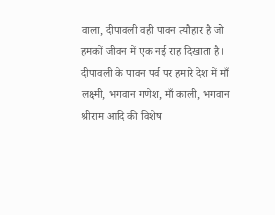वाला, दीपावली वही पावन त्यौहार है जो हमकों जीवन में एक नई राह दिखाता है। दीपावली के पावन पर्व पर हमारे देश में माँ लक्ष्मी, भगवान गणेश, माँ काली, भगवान श्रीराम आदि की विशेष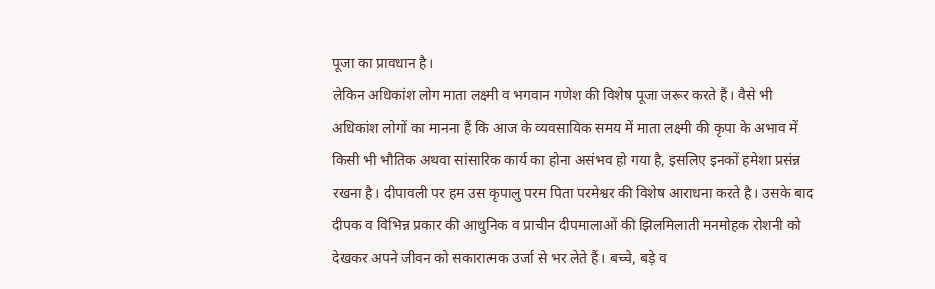पूजा का प्रावधान है।
लेकिन अधिकांश लोग माता लक्ष्मी व भगवान गणेश की विशेष पूजा जरूर करते हैं। वैसे भी अधिकांश लोगों का मानना हैं कि आज के व्यवसायिक समय में माता लक्ष्मी की कृपा के अभाव में किसी भी भौतिक अथवा सांसारिक कार्य का होना असंभव हो गया है, इसलिए इनकों हमेशा प्रसंन्न रखना है। दीपावली पर हम उस कृपालु परम पिता परमेश्वर की विशेष आराधना करते है। उसके बाद दीपक व विभिन्न प्रकार की आधुनिक व प्राचीन दीपमालाओं की झिलमिलाती मनमोहक रोशनी को देखकर अपने जीवन को सकारात्मक उर्जा से भर लेते हैं। बच्चे, बड़े व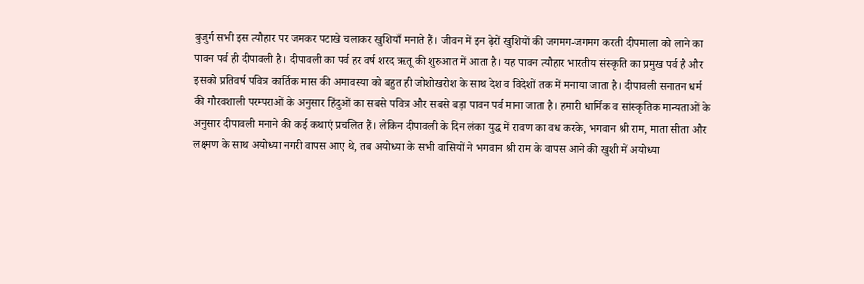बुजुर्ग सभी इस त्यौहार पर जमकर पटाखे चलाकर खुशियाँ मनाते हैं। जीवन में इन ढ़ेरों खुशियों की जगमग-जगमग करती दीपमाला को लाने का पावन पर्व ही दीपावली है। दीपावली का पर्व हर वर्ष शरद ऋतू की शुरुआत में आता है। यह पावन त्यौहार भारतीय संस्कृति का प्रमुख पर्व है और इसको प्रतिवर्ष पवित्र कार्तिक मास की अमावस्या को बहुत ही जोशोखरोश के साथ देश व विदेशों तक में मनाया जाता है। दीपावली सनातन धर्म की गौरवशाली परम्पराओं के अनुसार हिंदुओं का सबसे पवित्र और सबसे बड़ा पावन पर्व माना जाता है। हमारी धार्मिक व सांस्कृतिक मान्यताओं के अनुसार दीपावली मनाने की कई कथाएं प्रचलित हैं। लेकिन दीपावली के दिन लंका युद्ध में रावण का वध करके, भगवान श्री राम, माता सीता और लक्ष्मण के साथ अयोध्या नगरी वापस आए थे, तब अयोध्या के सभी वासियों ने भगवान श्री राम के वापस आने की खुशी में अयोध्या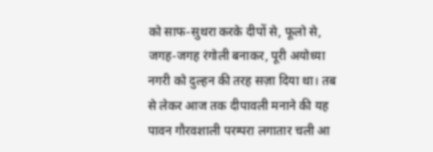को साफ-सुथरा करके दीपों से, फूलो से, जगह-जगह रंगोली बनाकर, पूरी अयोध्या नगरी को दुल्हन की तरह सज़ा दिया था। तब से लेकर आज तक दीपावली मनाने की यह पावन गौरवशाली परम्परा लगातार चली आ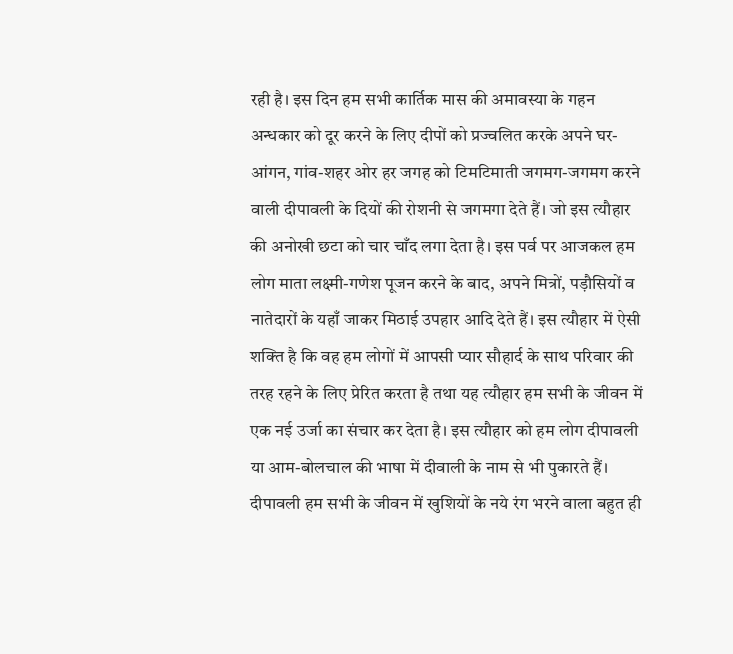रही है। इस दिन हम सभी कार्तिक मास की अमावस्या के गहन अन्धकार को दूर करने के लिए दीपों को प्रज्वलित करके अपने घर-आंगन, गांव-शहर ओर हर जगह को टिमटिमाती जगमग-जगमग करने वाली दीपावली के दियों की रोशनी से जगमगा देते हैं। जो इस त्यौहार की अनोखी छटा को चार चाँद लगा देता है। इस पर्व पर आजकल हम लोग माता लक्ष्मी-गणेश पूजन करने के बाद, अपने मित्रों, पड़ौसियों व नातेदारों के यहाँ जाकर मिठाई उपहार आदि देते हैं। इस त्यौहार में ऐसी शक्ति है कि वह हम लोगों में आपसी प्यार सौहार्द के साथ परिवार की तरह रहने के लिए प्रेरित करता है तथा यह त्यौहार हम सभी के जीवन में एक नई उर्जा का संचार कर देता है। इस त्यौहार को हम लोग दीपावली या आम-बोलचाल की भाषा में दीवाली के नाम से भी पुकारते हैं। दीपावली हम सभी के जीवन में खुशियों के नये रंग भरने वाला बहुत ही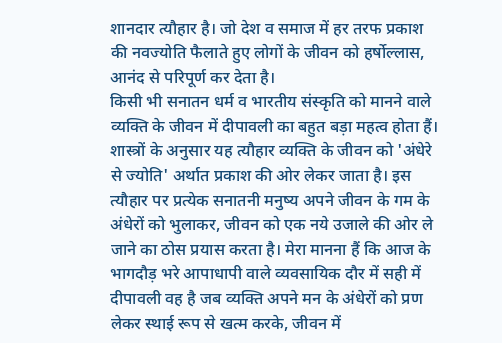शानदार त्यौहार है। जो देश व समाज में हर तरफ प्रकाश की नवज्योति फैलाते हुए लोगों के जीवन को हर्षोल्लास, आनंद से परिपूर्ण कर देता है।
किसी भी सनातन धर्म व भारतीय संस्कृति को मानने वाले व्यक्ति के जीवन में दीपावली का बहुत बड़ा महत्व होता हैं। शास्त्रों के अनुसार यह त्यौहार व्यक्ति के जीवन को 'अंधेरे से ज्योति' अर्थात प्रकाश की ओर लेकर जाता है। इस त्यौहार पर प्रत्येक सनातनी मनुष्य अपने जीवन के गम के अंधेरों को भुलाकर, जीवन को एक नये उजाले की ओर ले जाने का ठोस प्रयास करता है। मेरा मानना हैं कि आज के भागदौड़ भरे आपाधापी वाले व्यवसायिक दौर में सही में दीपावली वह है जब व्यक्ति अपने मन के अंधेरों को प्रण लेकर स्थाई रूप से खत्म करके, जीवन में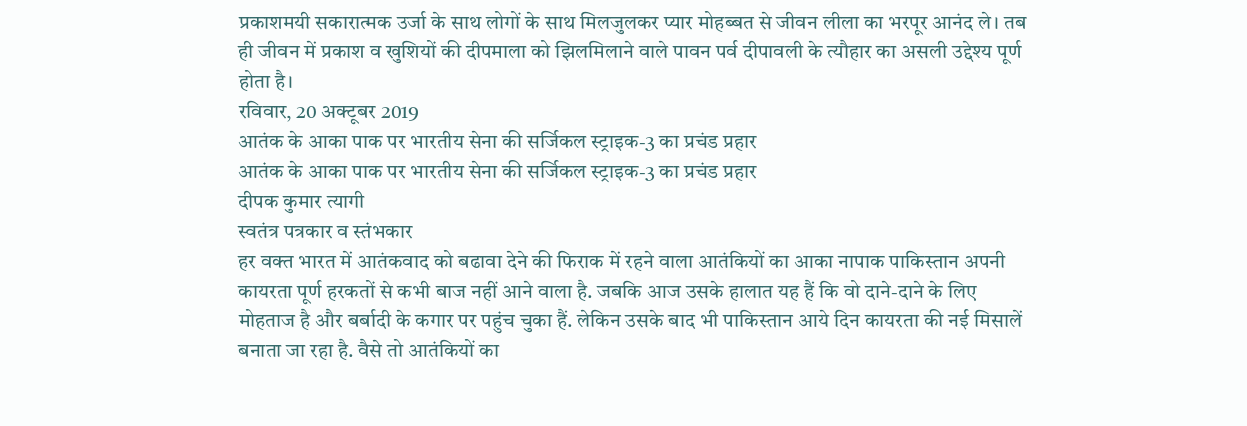प्रकाशमयी सकारात्मक उर्जा के साथ लोगों के साथ मिलजुलकर प्यार मोहब्बत से जीवन लीला का भरपूर आनंद ले। तब ही जीवन में प्रकाश व खुशियों की दीपमाला को झिलमिलाने वाले पावन पर्व दीपावली के त्यौहार का असली उद्देश्य पूर्ण होता है।
रविवार, 20 अक्टूबर 2019
आतंक के आका पाक पर भारतीय सेना की सर्जिकल स्ट्राइक-3 का प्रचंड प्रहार
आतंक के आका पाक पर भारतीय सेना की सर्जिकल स्ट्राइक-3 का प्रचंड प्रहार
दीपक कुमार त्यागी
स्वतंत्र पत्रकार व स्तंभकार
हर वक्त भारत में आतंकवाद को बढावा देने की फिराक में रहने वाला आतंकियों का आका नापाक पाकिस्तान अपनी कायरता पूर्ण हरकतों से कभी बाज नहीं आने वाला है. जबकि आज उसके हालात यह हैं कि वो दाने-दाने के लिए मोहताज है और बर्बादी के कगार पर पहुंच चुका हैं. लेकिन उसके बाद भी पाकिस्तान आये दिन कायरता की नई मिसालें बनाता जा रहा है. वैसे तो आतंकियों का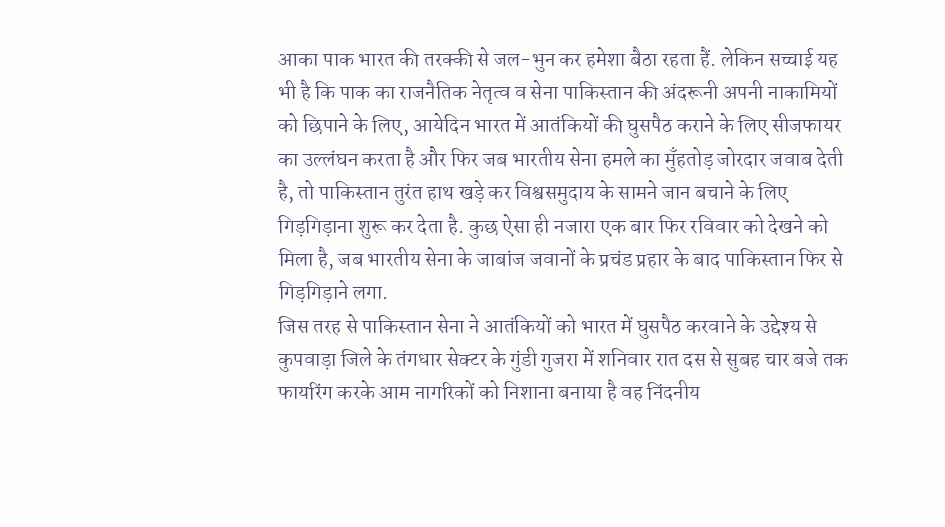आका पाक भारत की तरक्की से जल-भुन कर हमेशा बैठा रहता हैं. लेकिन सच्चाई यह भी है कि पाक का राजनैतिक नेतृत्व व सेना पाकिस्तान की अंदरूनी अपनी नाकामियों को छिपाने के लिए, आयेदिन भारत में आतंकियों की घुसपैठ कराने के लिए सीजफायर का उल्लंघन करता है और फिर जब भारतीय सेना हमले का मुँहतोड़ जोरदार जवाब देती है, तो पाकिस्तान तुरंत हाथ खड़े कर विश्वसमुदाय के सामने जान बचाने के लिए गिड़गिड़ाना शुरू कर देता है. कुछ ऐसा ही नजारा एक बार फिर रविवार को देखने को मिला है, जब भारतीय सेना के जाबांज जवानों के प्रचंड प्रहार के बाद पाकिस्तान फिर से गिड़गिड़ाने लगा.
जिस तरह से पाकिस्तान सेना ने आतंकियों को भारत में घुसपैठ करवाने के उद्देश्य से कुपवाड़ा जिले के तंगधार सेक्टर के गुंडी गुजरा में शनिवार रात दस से सुबह चार बजे तक फायरिंग करके आम नागरिकों को निशाना बनाया है वह निंदनीय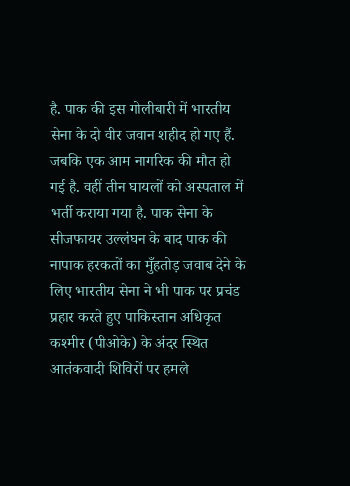है. पाक की इस गोलीबारी में भारतीय सेना के दो वीर जवान शहीद हो गए हैं. जबकि एक आम नागरिक की मौत हो गई है. वहीं तीन घायलों को अस्पताल में भर्ती कराया गया है. पाक सेना के सीजफायर उल्लंघन के बाद पाक की नापाक हरकतों का मुँहतोड़ जवाब देने के लिए भारतीय सेना ने भी पाक पर प्रचंड प्रहार करते हुए पाकिस्तान अधिकृत कश्मीर (पीओके) के अंदर स्थित आतंकवादी शिविरों पर हमले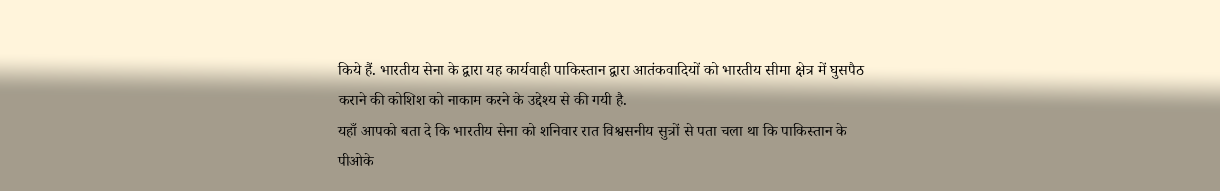किये हैं. भारतीय सेना के द्वारा यह कार्यवाही पाकिस्तान द्वारा आतंकवादियों को भारतीय सीमा क्षेत्र में घुसपैठ कराने की कोशिश को नाकाम करने के उद्देश्य से की गयी है.
यहाँ आपको बता दे कि भारतीय सेना को शनिवार रात विश्वसनीय सुत्रों से पता चला था कि पाकिस्तान के पीओके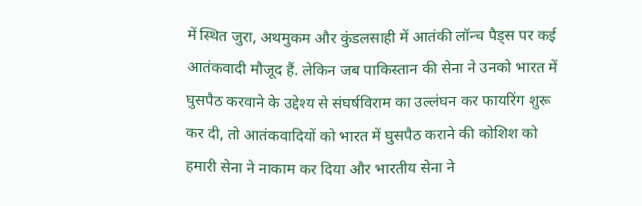में स्थित जुरा, अथमुकम और कुंडलसाही में आतंकी लॉन्च पैड्स पर कई आतंकवादी मौजूद हैं. लेकिन जब पाकिस्तान की सेना ने उनको भारत में घुसपैठ करवाने के उद्देश्य से संघर्षविराम का उल्लंघन कर फायरिंग शुरू कर दी, तो आतंकवादियों को भारत में घुसपैठ कराने की कोशिश को हमारी सेना ने नाकाम कर दिया और भारतीय सेना ने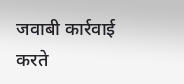जवाबी कार्रवाई करते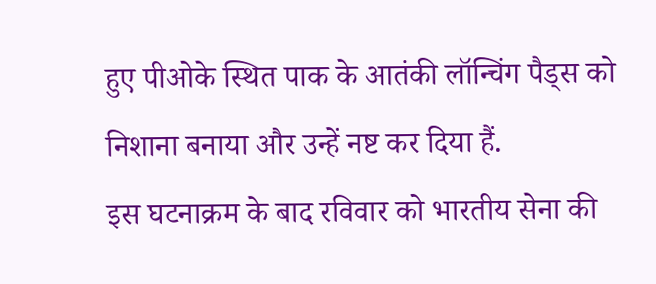हुए पीओके स्थित पाक के आतंकी लॉन्चिंग पैड्स को निशाना बनाया और उन्हें नष्ट कर दिया हैं.
इस घटनाक्रम के बाद रविवार को भारतीय सेना की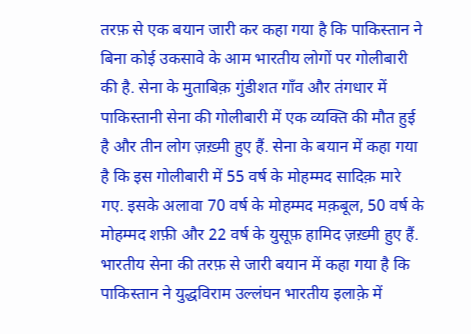तरफ़ से एक बयान जारी कर कहा गया है कि पाकिस्तान ने बिना कोई उकसावे के आम भारतीय लोगों पर गोलीबारी की है. सेना के मुताबिक़ गुंडीशत गाँव और तंगधार में पाकिस्तानी सेना की गोलीबारी में एक व्यक्ति की मौत हुई है और तीन लोग ज़ख़्मी हुए हैं. सेना के बयान में कहा गया है कि इस गोलीबारी में 55 वर्ष के मोहम्मद सादिक़ मारे गए. इसके अलावा 70 वर्ष के मोहम्मद मक़बूल, 50 वर्ष के मोहम्मद शफ़ी और 22 वर्ष के युसूफ़ हामिद ज़ख़्मी हुए हैं. भारतीय सेना की तरफ़ से जारी बयान में कहा गया है कि पाकिस्तान ने युद्धविराम उल्लंघन भारतीय इलाक़े में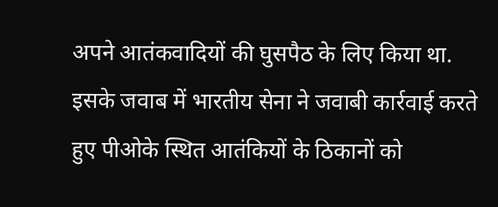अपने आतंकवादियों की घुसपैठ के लिए किया था.
इसके जवाब में भारतीय सेना ने जवाबी कार्रवाई करते हुए पीओके स्थित आतंकियों के ठिकानों को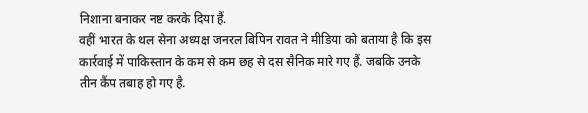निशाना बनाकर नष्ट करके दिया हैं.
वहीं भारत के थल सेना अध्यक्ष जनरल बिपिन रावत ने मीडिया को बताया है कि इस कार्रवाई में पाकिस्तान के कम से कम छह से दस सैनिक मारे गए हैं. जबकि उनके तीन कैंप तबाह हो गए है.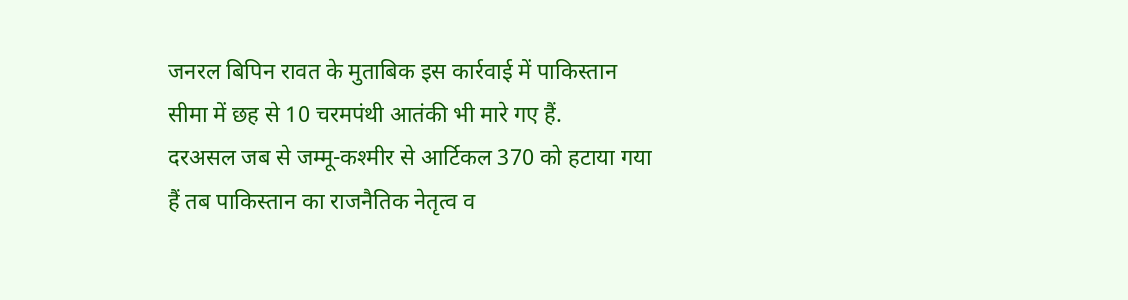जनरल बिपिन रावत के मुताबिक इस कार्रवाई में पाकिस्तान सीमा में छह से 10 चरमपंथी आतंकी भी मारे गए हैं.
दरअसल जब से जम्मू-कश्मीर से आर्टिकल 370 को हटाया गया हैं तब पाकिस्तान का राजनैतिक नेतृत्व व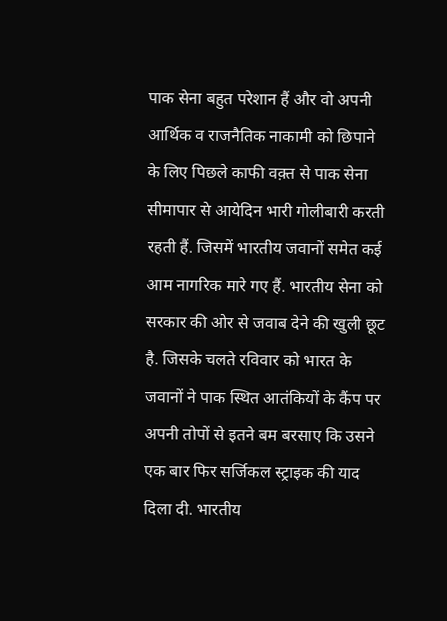पाक सेना बहुत परेशान हैं और वो अपनी आर्थिक व राजनैतिक नाकामी को छिपाने के लिए पिछले काफी वक़्त से पाक सेना सीमापार से आयेदिन भारी गोलीबारी करती रहती हैं. जिसमें भारतीय जवानों समेत कई आम नागरिक मारे गए हैं. भारतीय सेना को सरकार की ओर से जवाब देने की खुली छूट है. जिसके चलते रविवार को भारत के जवानों ने पाक स्थित आतंकियों के कैंप पर अपनी तोपों से इतने बम बरसाए कि उसने एक बार फिर सर्जिकल स्ट्राइक की याद दिला दी. भारतीय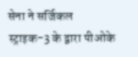सेना ने सर्जिकल स्ट्राइक-3 के द्वारा पीओके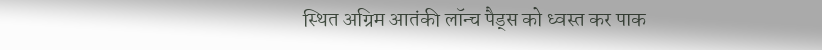स्थित अग्रिम आतंकी लॉन्च पैड्स को ध्वस्त कर पाक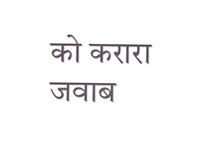को करारा जवाब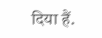दिया हैं.